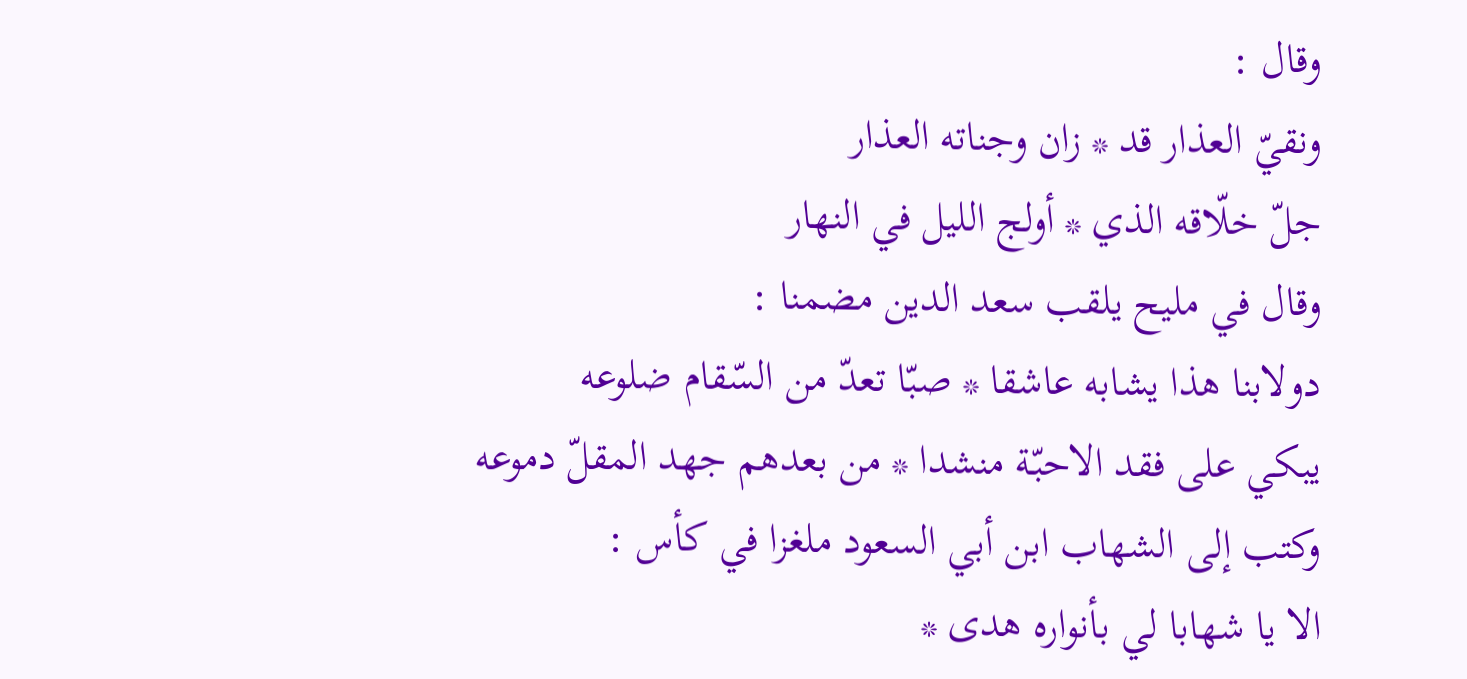وقال :
ونقيّ العذار قد * زان وجناته العذار
جلّ خلّاقه الذي * أولج الليل في النهار
وقال في مليح يلقب سعد الدين مضمنا :
دولابنا هذا يشابه عاشقا * صبّا تعدّ من السّقام ضلوعه
يبكي على فقد الاحبّة منشدا * من بعدهم جهد المقلّ دموعه
وكتب إلى الشهاب ابن أبي السعود ملغزا في كأس :
الا يا شهابا لي بأنواره هدى *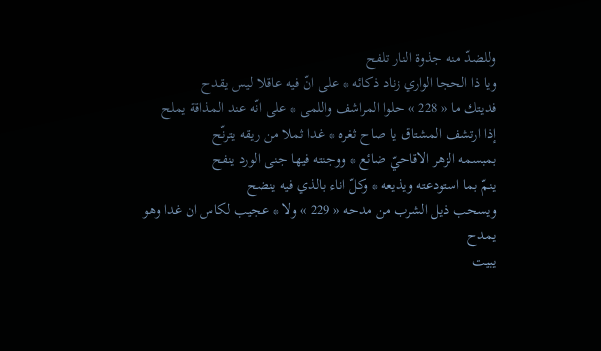وللضدّ منه جذوة النار تلفح
ويا ذا الحجا الواري زناد ذكائه * على انّ فيه عاقلا ليس يقدح
فديتك ما « 228 » حلوا المراشف واللمى * على انّه عند المذاقة يملح
إذا ارتشف المشتاق يا صاح ثغره * غدا ثملا من ريقه يترنّح
بمبسمه الزهر الاقاحيّ ضائع * ووجنته فيها جنى الورد ينفح
ينمّ بما استودعته ويذيعه * وكلّ اناء بالذي فيه ينضح
ويسحب ذيل الشرب من مدحه « 229 » ولا * عجيب لكاس ان غدا وهو يمدح
يبيت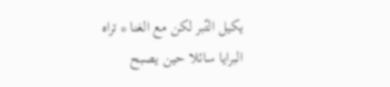يكيل التّبر لكن مع الغنا * تراه البرايا سائلا حين يصبح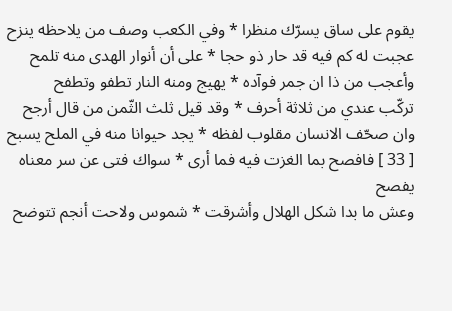يقوم على ساق يسرّك منظرا * وفي الكعب وصف من يلاحظه ينزح
عجبت له كم فيه قد حار ذو حجا * على أن أنوار الهدى منه تلمح
وأعجب من ذا ان جمر فوآده * يهيج ومنه النار تطفو وتطفح
تركّب عندي من ثلاثة أحرف * وقد قيل ثلث الثّمن من قال أرجح
وان صحّف الانسان مقلوب لفظه * يجد حيوانا منه في الملح يسبح
[ 33 ] فافصح بما الغزت فيه فما أرى * سواك فتى عن سر معناه يفصح
وعش ما بدا شكل الهلال وأشرقت * شموس ولاحت أنجم تتوضح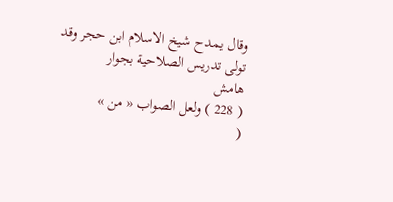وقال يمدح شيخ الاسلام ابن حجر وقد تولى تدريس الصلاحية بجوار
هامش
( 228 ) ولعل الصواب « من »
(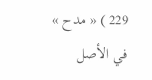229 ) « مدح » في الأصل